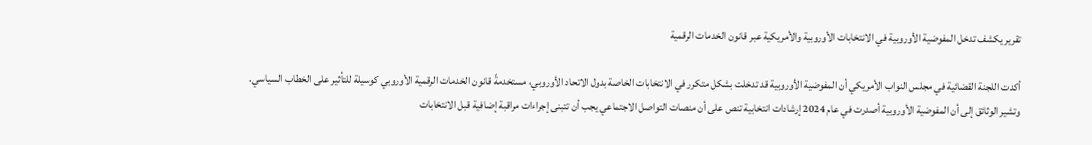تقرير يكشف تدخل المفوضية الأوروبية في الانتخابات الأوروبية والأمريكية عبر قانون الخدمات الرقمية

أكدت اللجنة القضائية في مجلس النواب الأمريكي أن المفوضية الأوروبية قد تدخلت بشكل متكرر في الانتخابات الخاصة بدول الاتحاد الأوروبي، مستخدمةً قانون الخدمات الرقمية الأوروبي كوسيلة للتأثير على الخطاب السياسي.
وتشير الوثائق إلى أن المفوضية الأوروبية أصدرت في عام 2024 إرشادات انتخابية تنص على أن منصات التواصل الاجتماعي يجب أن تتبنى إجراءات مراقبة إضافية قبل الانتخابات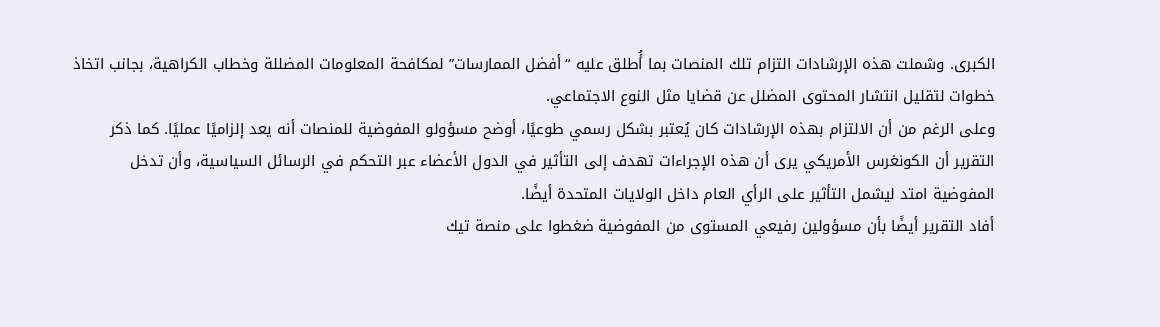الكبرى. وشملت هذه الإرشادات التزام تلك المنصات بما أُطلق عليه “أفضل الممارسات” لمكافحة المعلومات المضللة وخطاب الكراهية، بجانب اتخاذ خطوات لتقليل انتشار المحتوى المضلل عن قضايا مثل النوع الاجتماعي.
وعلى الرغم من أن الالتزام بهذه الإرشادات كان يُعتبر بشكل رسمي طوعيًا، أوضح مسؤولو المفوضية للمنصات أنه يعد إلزاميًا عمليًا. كما ذكر التقرير أن الكونغرس الأمريكي يرى أن هذه الإجراءات تهدف إلى التأثير في الدول الأعضاء عبر التحكم في الرسائل السياسية، وأن تدخل المفوضية امتد ليشمل التأثير على الرأي العام داخل الولايات المتحدة أيضًا.
أفاد التقرير أيضًا بأن مسؤولين رفيعي المستوى من المفوضية ضغطوا على منصة تيك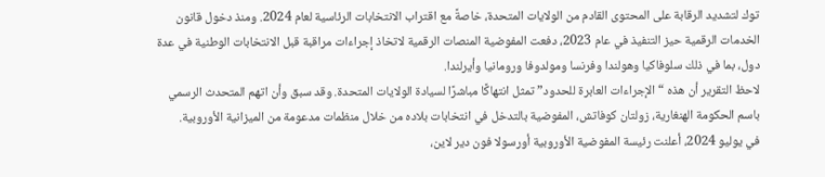توك لتشديد الرقابة على المحتوى القادم من الولايات المتحدة، خاصةً مع اقتراب الانتخابات الرئاسية لعام 2024. ومنذ دخول قانون الخدمات الرقمية حيز التنفيذ في عام 2023، دفعت المفوضية المنصات الرقمية لاتخاذ إجراءات مراقبة قبل الانتخابات الوطنية في عدة دول، بما في ذلك سلوفاكيا وهولندا وفرنسا ومولدوفا ورومانيا وأيرلندا.
لاحظ التقرير أن هذه “الإجراءات العابرة للحدود” تمثل انتهاكًا مباشرًا لسيادة الولايات المتحدة. وقد سبق وأن اتهم المتحدث الرسمي باسم الحكومة الهنغارية، زولتان كوفاتش، المفوضية بالتدخل في انتخابات بلاده من خلال منظمات مدعومة من الميزانية الأوروبية.
في يوليو 2024، أعلنت رئيسة المفوضية الأوروبية أورسولا فون دير لاين،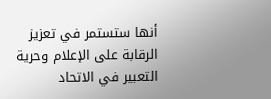أنها ستستمر في تعزيز الرقابة على الإعلام وحرية التعبير في الاتحاد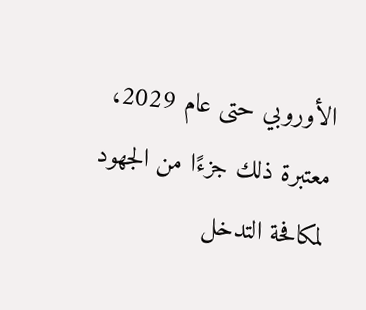الأوروبي حتى عام 2029، معتبرة ذلك جزءًا من الجهود لمكافحة التدخل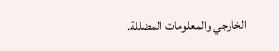الخارجي والمعلومات المضللة.